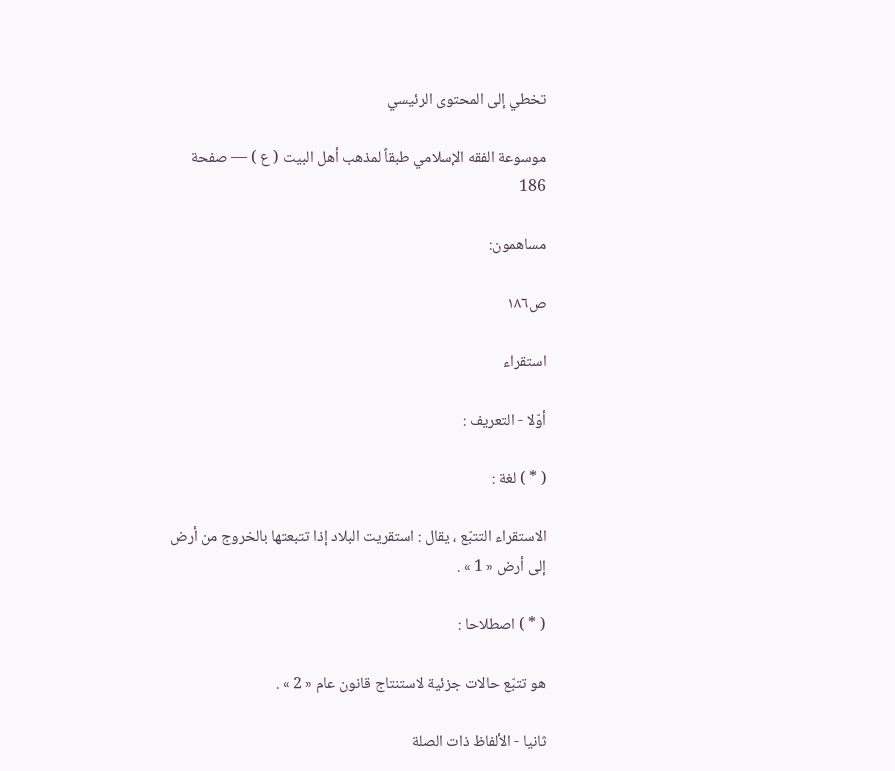تخطي إلى المحتوى الرئيسي

موسوعة الفقه الإسلامي طبقاً لمذهب أهل البيت ( ع ) — صفحة 186

مساهمون:

ص١٨٦

استقراء

أوّلا - التعريف :

( * ) لغة :

الاستقراء التتبّع ، يقال : استقريت البلاد إذا تتبعتها بالخروج من أرض إلى أرض « 1 » .

( * ) اصطلاحا :

هو تتبّع حالات جزئية لاستنتاج قانون عام « 2 » .

ثانيا - الألفاظ ذات الصلة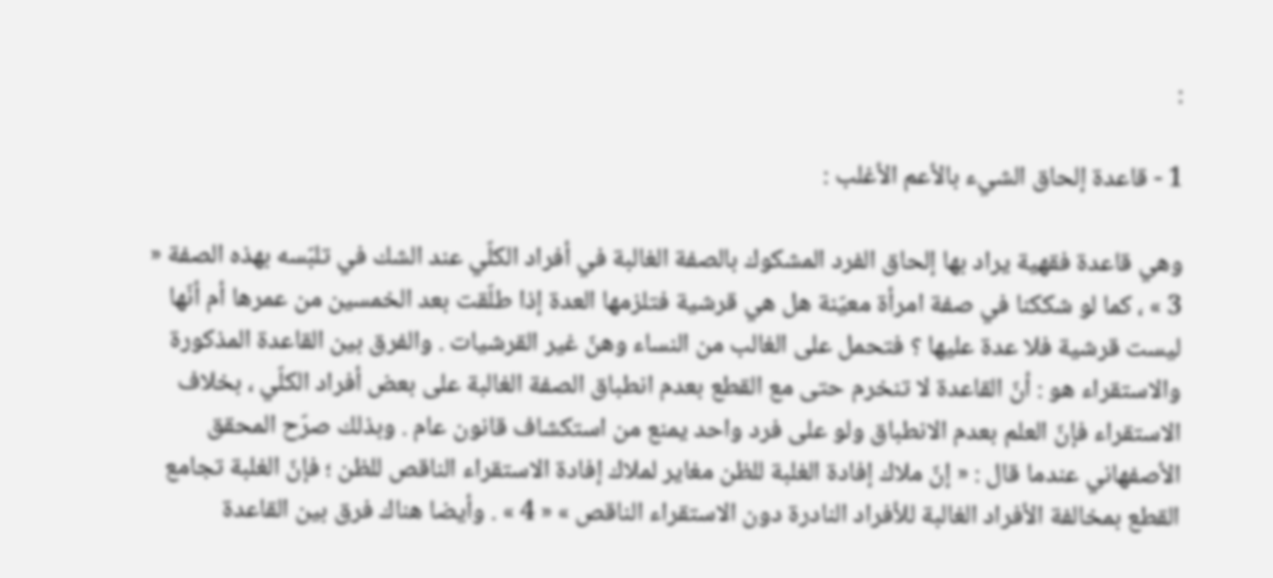:

1 - قاعدة إلحاق الشيء بالأعم الأغلب :

وهي قاعدة فقهية يراد بها إلحاق الفرد المشكوك بالصفة الغالبة في أفراد الكلّي عند الشك في تلبّسه بهذه الصفة « 3 » ، كما لو شككنا في صفة امرأة معيّنة هل هي قرشية فتلزمها العدة إذا طلّقت بعد الخمسين من عمرها أم أنّها ليست قرشية فلا عدة عليها ؟ فتحمل على الغالب من النساء وهنّ غير القرشيات . والفرق بين القاعدة المذكورة والاستقراء هو : أنّ القاعدة لا تنخرم حتى مع القطع بعدم انطباق الصفة الغالبة على بعض أفراد الكلّي ، بخلاف الاستقراء فإنّ العلم بعدم الانطباق ولو على فرد واحد يمنع من استكشاف قانون عام . وبذلك صرّح المحقق الأصفهاني عندما قال : « إنّ ملاك إفادة الغلبة للظن مغاير لملاك إفادة الاستقراء الناقص للظن ؛ فإنّ الغلبة تجامع القطع بمخالفة الأفراد الغالبة للأفراد النادرة دون الاستقراء الناقص » « 4 » . وأيضا هناك فرق بين القاعدة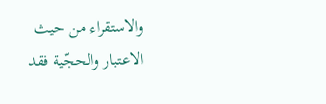والاستقراء من حيث الاعتبار والحجّية فقد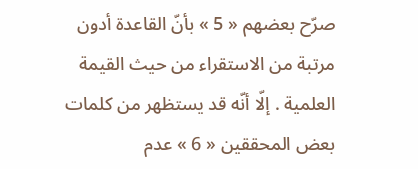صرّح بعضهم « 5 » بأنّ القاعدة أدون مرتبة من الاستقراء من حيث القيمة العلمية . إلّا أنّه قد يستظهر من كلمات بعض المحققين « 6 » عدم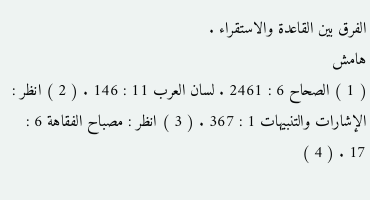الفرق بين القاعدة والاستقراء .
هامش
( 1 ) الصحاح 6 : 2461 . لسان العرب 11 : 146 . ( 2 ) انظر : الإشارات والتنبيهات 1 : 367 . ( 3 ) انظر : مصباح الفقاهة 6 : 17 . ( 4 )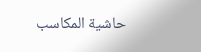حاشية المكاسب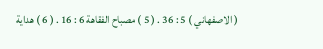( الاصفهاني ) 5 : 36 . ( 5 ) مصباح الفقاهة 6 : 16 . ( 6 ) هداية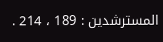المسترشدين : 189 ، 214 .